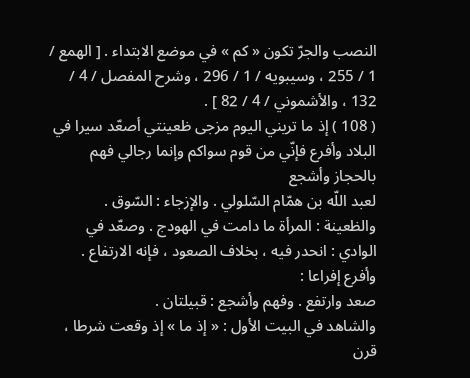النصب والجرّ تكون « كم » في موضع الابتداء . [ الهمع / 1 / 255 ، وسيبويه / 1 / 296 ، وشرح المفصل / 4 / 132 ، والأشموني / 4 / 82 ] .
( 108 ) إذ ما تريني اليوم مزجى ظعينتي أصعّد سيرا في البلاد وأفرع فإنّي من قوم سواكم وإنما رجالي فهم بالحجاز وأشجع
لعبد اللّه بن همّام السّلولي . والإزجاء : السّوق . والظعينة : المرأة ما دامت في الهودج . وصعّد في الوادي : انحدر فيه ، بخلاف الصعود ، فإنه الارتفاع . وأفرع إفراعا :
صعد وارتفع . وفهم وأشجع : قبيلتان .
والشاهد في البيت الأول : « إذ ما » إذ وقعت شرطا ، قرن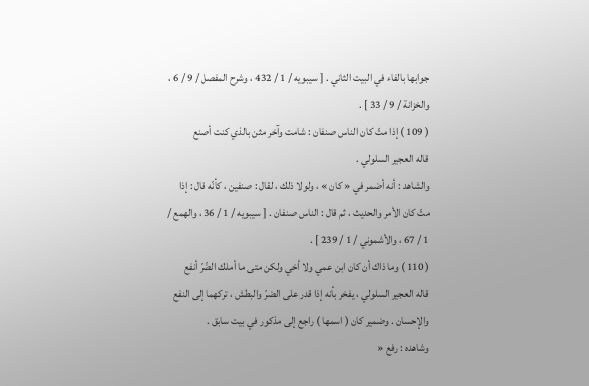جوابها بالفاء في البيت الثاني . [ سيبويه / 1 / 432 ، وشرح المفصل / 9 / 6 ، والخزانة / 9 / 33 ] .
( 109 ) إذا متّ كان الناس صنفان : شامت وآخر مثن بالذي كنت أصنع
قاله العجير السلولي .
والشاهد : أنه أضمر في « كان » ، ولولا ذلك ، لقال : صنفين ، كأنّه قال : إذا متّ كان الأمر والحديث ، ثم قال : الناس صنفان . [ سيبويه / 1 / 36 ، والهمع / 1 / 67 ، والأشموني / 1 / 239 ] .
( 110 ) وما ذاك أن كان ابن عمي ولا أخي ولكن متى ما أملك الضّرّ أنفع
قاله العجير السلولي ، يفخر بأنه إذا قدر على الضرّ والبطش ، تركهما إلى النفع والإحسان . وضمير كان ( اسمها ) راجع إلى مذكور في بيت سابق .
وشاهده : رفع «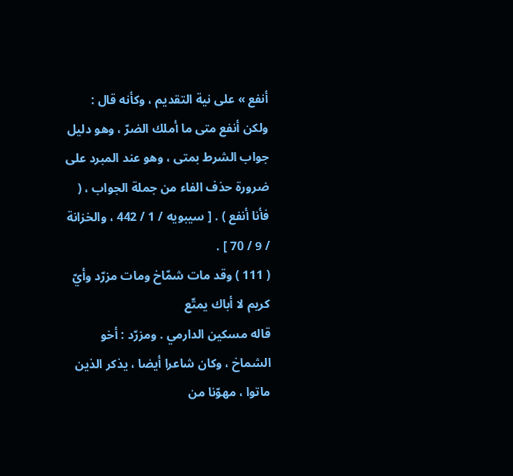أنفع » على نية التقديم ، وكأنه قال : ولكن أنفع متى ما أملك الضرّ ، وهو دليل جواب الشرط بمتى ، وهو عند المبرد على ضرورة حذف الفاء من جملة الجواب ، ( فأنا أنفع ) . [ سيبويه / 1 / 442 ، والخزانة / 9 / 70 ] .
( 111 ) وقد مات شمّاخ ومات مزرّد وأيّ كريم لا أباك يمتّع
قاله مسكين الدارمي . ومزرّد : أخو الشماخ ، وكان شاعرا أيضا ، يذكر الذين ماتوا ، مهوّنا من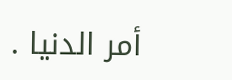أمر الدنيا .